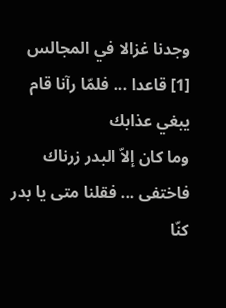وجدنا غزالا في المجالس [1] قاعدا ... فلمّا رآنا قام يبغي عذابك
وما كان إلاّ البدر زرناك فاختفى ... فقلنا متى يا بدر كنّا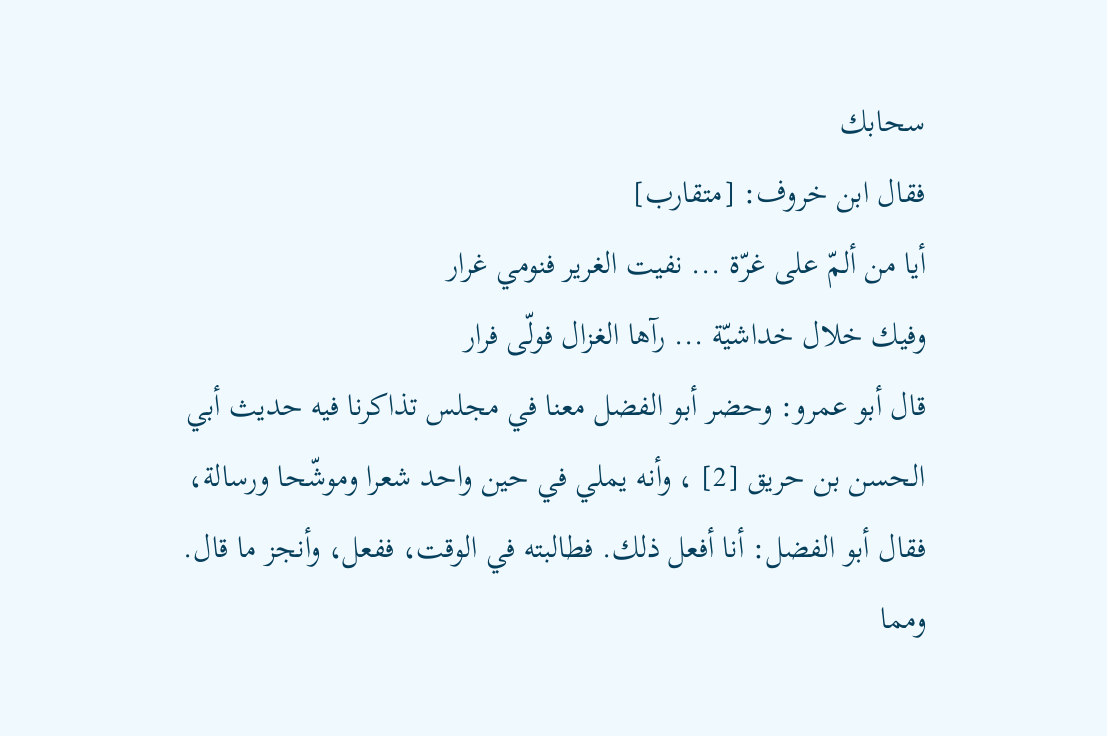سحابك
فقال ابن خروف: [متقارب]
أيا من ألمّ على غرّة ... نفيت الغرير فنومي غرار
وفيك خلال خداشيّة ... رآها الغزال فولّى فرار
قال أبو عمرو: وحضر أبو الفضل معنا في مجلس تذاكرنا فيه حديث أبي الحسن بن حريق [2] ، وأنه يملي في حين واحد شعرا وموشّحا ورسالة، فقال أبو الفضل: أنا أفعل ذلك. فطالبته في الوقت، ففعل، وأنجز ما قال. ومما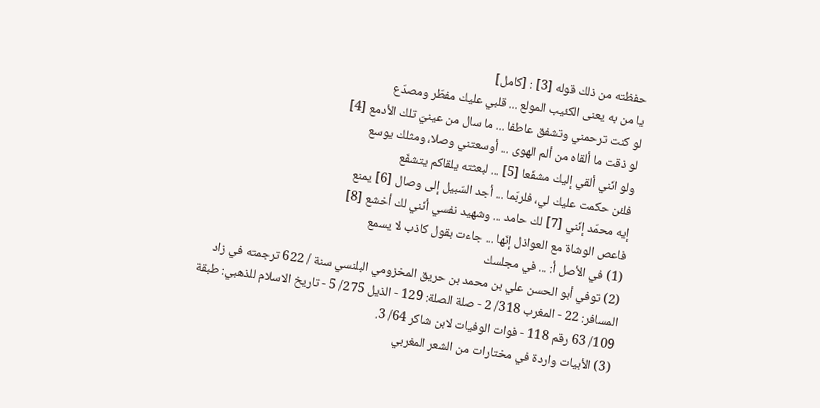حفظته من ذلك قوله [3] : [كامل]
يا من به يعنى الكئيب المولع ... قلبي عليك مفطّر ومصدّع
لو كنت ترحمني وتشفق عاطفا ... ما سال من عينيّ تلك الأدمع [4]
لو ذقت ما ألقاه من ألم الهوى ... أوسعتني وصلا، ومثلك يوسع
ولو انّني ألقي إليك مشفّعا [5] ... لبعثته يلقاكم يتشفّع
فلئن حكمت عليك لي، فلربّما ... أجد السّبيل إلى وصال [6] يمنع
إيه محمّد إنّني [7] لك حامد ... وشهيد نفسي أنّني لك أخشع [8]
فاعص الوشاة مع العواذل إنّها ... جاءت بقول كاذب لا يسمع
(1) في الأصل أ: ... في مجلسك
(2) توفي أبو الحسن علي بن محمد بن حريق المخزومي البلنسي سنة / 622 ترجمته في زاد المسافر: 22 - المغرب 318/ 2 - صلة الصلة: 129 - الذيل 275/ 5 - تاريخ الاسلام للذهبي: طبقة 109/ 63 رقم 118 - فوات الوفيات لابن شاكر 64/ 3.
(3) الأبيات واردة في مختارات من الشعر المغربي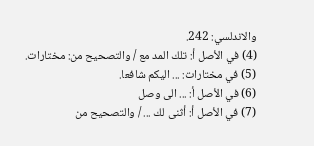والاندلسي: 242.
(4) في الأصل أ: تلك المد مع / والتصحيح من: مختارات.
(5) في مختارات: ... اليكم شافعا.
(6) في الأصل أ: ... الى وصل
(7) في الأصل أ: أثنى لك ... / والتصحيح من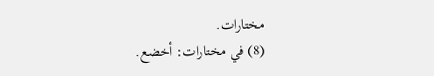مختارات.
(8) في مختارات: أخضع.